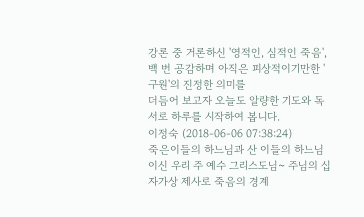강론 중 거론하신 '영적인, 심적인 죽음', 백 번 공감하며 아직은 피상적이기만한 '구원'의 진정한 의미를
더듬어 보고자 오늘도 알량한 기도와 독서로 하루를 시작하여 봅니다.
이정숙 (2018-06-06 07:38:24)
죽은이들의 하느님과 산 이들의 하느님이신 우리 주 예수 그리스도님~ 주님의 십자가상 제사로 죽음의 경계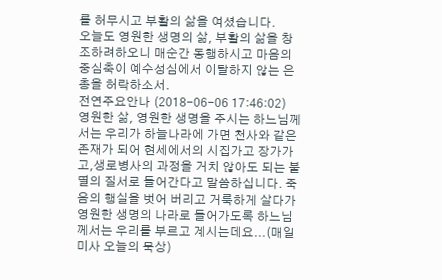를 허무시고 부활의 삶을 여셨습니다.
오늘도 영원한 생명의 삶, 부활의 삶을 창조하려하오니 매순간 동행하시고 마음의 중심축이 예수성심에서 이탈하지 않는 은총을 허락하소서.
전연주요안나 (2018-06-06 17:46:02)
영원한 삶, 영원한 생명을 주시는 하느님께서는 우리가 하늘나라에 가면 천사와 같은 존재가 되어 현세에서의 시집가고 장가가고,생로병사의 과정을 거치 않아도 되는 불멸의 질서로 들어간다고 말씀하십니다. 죽음의 행실을 벗어 버리고 거룩하게 살다가 영원한 생명의 나라로 들어가도록 하느님께서는 우리를 부르고 계시는데요...(매일 미사 오늘의 묵상)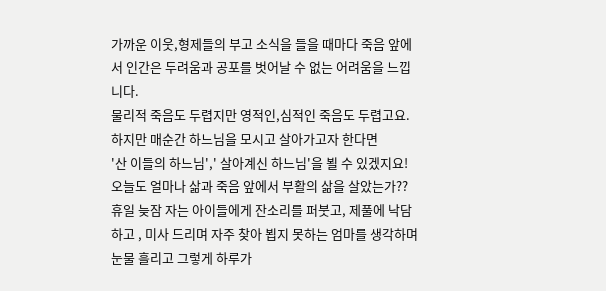가까운 이웃,형제들의 부고 소식을 들을 때마다 죽음 앞에서 인간은 두려움과 공포를 벗어날 수 없는 어려움을 느낍니다.
물리적 죽음도 두렵지만 영적인,심적인 죽음도 두렵고요. 하지만 매순간 하느님을 모시고 살아가고자 한다면
'산 이들의 하느님',' 살아계신 하느님'을 뵐 수 있겠지요! 오늘도 얼마나 삶과 죽음 앞에서 부활의 삶을 살았는가??
휴일 늦잠 자는 아이들에게 잔소리를 퍼붓고, 제풀에 낙담하고 , 미사 드리며 자주 찾아 뵙지 못하는 엄마를 생각하며 눈물 흘리고 그렇게 하루가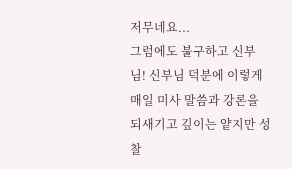저무네요...
그럼에도 불구하고 신부님! 신부님 덕분에 이렇게 매일 미사 말씀과 강론을 되새기고 깊이는 얕지만 성찰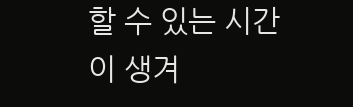할 수 있는 시간이 생겨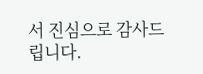서 진심으로 감사드립니다.